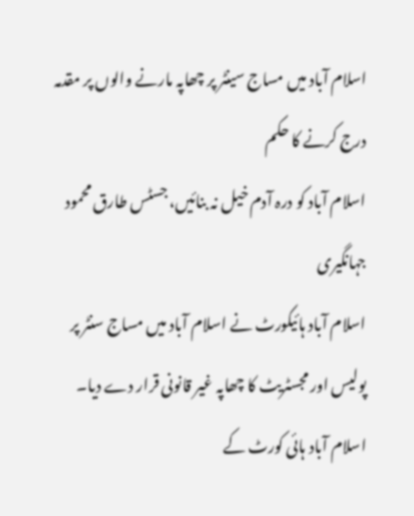اسلام آباد میں مساج سینٹر پر چھاپہ مارنے والوں پر مقدمہ درج کرنے کا حکم
اسلام آباد کو درہ آدم خیل نہ بنائیں، جسٹس طارق محمود جہانگیری
اسلام آباد ہائیکورٹ نے اسلام آباد میں مساج سنٹر پر پولیس اور مجسٹریٹ کا چھاپہ غیر قانونی قرار دے دیا۔
اسلام آباد ہائی کورٹ کے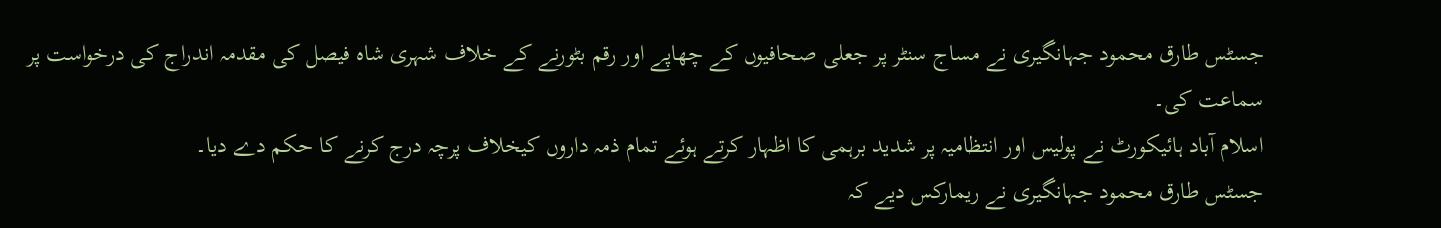جسٹس طارق محمود جہانگیری نے مساج سنٹر پر جعلی صحافیوں کے چھاپے اور رقم بٹورنے کے خلاف شہری شاہ فیصل کی مقدمہ اندراج کی درخواست پر سماعت کی۔
اسلام آباد ہائیکورٹ نے پولیس اور انتظامیہ پر شدید برہمی کا اظہار کرتے ہوئے تمام ذمہ داروں کیخلاف پرچہ درج کرنے کا حکم دے دیا۔
جسٹس طارق محمود جہانگیری نے ریمارکس دیے کہ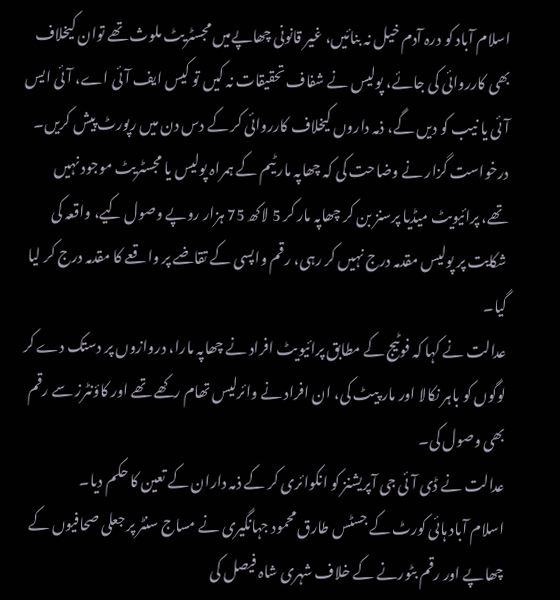اسلام آباد کو درہ آدم خیل نہ بنائیں، غیر قانونی چھاپےمیں مجسٹریٹ ملوث تھے توان کیخلاف بھی کارروائی کی جائے، پولیس نے شفاف تحقیقات نہ کیں تو کیس ایف آئی اے، آئی ایس آئی یا نیب کو دیں گے، ذمہ داروں کیخلاف کارروائی کر کے دس دن میں رپورٹ پیش کریں۔
درخواست گزار نے وضاحت کی کہ چھاپہ مار ٹیم کے ہمراہ پولیس یا مجسٹریٹ موجود نہیں تھے، پرائیویٹ میڈیا پرسنز بن کر چھاپہ مار کر 5 لاکھ 75 ہزار روپے وصول کیے، واقعہ کی شکایت پر پولیس مقدمہ درج نہیں کر رہی، رقم واپسی کے تقاضے پر واقعے کا مقدمہ درج کر لیا گیا۔
عدالت نے کہا کہ فوٹیج کے مطابق پرائیویٹ افراد نے چھاپہ مارا، دروازوں پر دستک دے کر لوگوں کو باہر نکالا اور مار پیٹ کی، ان افراد نے وائرلیس تھام رکھے تھے اور کاؤنٹرز سے رقم بھی وصول کی۔
عدالت نے ڈی آئی جی آپریشنز کو انکوائری کر کے ذمہ داران کے تعین کا حکم دیا۔
اسلام آباد ہائی کورٹ کے جسٹس طارق محمود جہانگیری نے مساج سنٹر پر جعلی صحافیوں کے چھاپے اور رقم بٹورنے کے خلاف شہری شاہ فیصل کی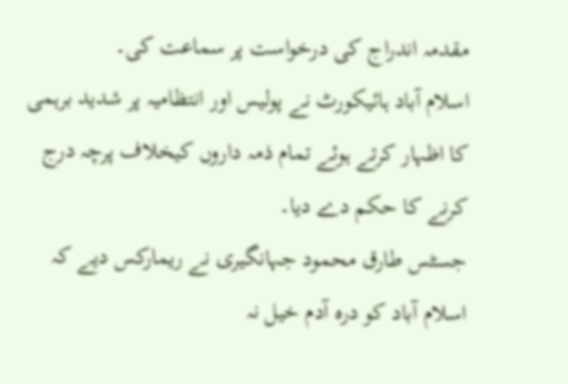مقدمہ اندراج کی درخواست پر سماعت کی۔
اسلام آباد ہائیکورٹ نے پولیس اور انتظامیہ پر شدید برہمی کا اظہار کرتے ہوئے تمام ذمہ داروں کیخلاف پرچہ درج کرنے کا حکم دے دیا۔
جسٹس طارق محمود جہانگیری نے ریمارکس دیے کہ اسلام آباد کو درہ آدم خیل نہ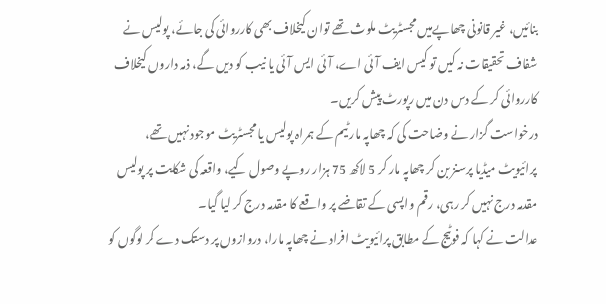بنائیں، غیر قانونی چھاپےمیں مجسٹریٹ ملوث تھے توان کیخلاف بھی کارروائی کی جائے، پولیس نے شفاف تحقیقات نہ کیں تو کیس ایف آئی اے، آئی ایس آئی یا نیب کو دیں گے، ذمہ داروں کیخلاف کارروائی کر کے دس دن میں رپورٹ پیش کریں۔
درخواست گزار نے وضاحت کی کہ چھاپہ مار ٹیم کے ہمراہ پولیس یا مجسٹریٹ موجود نہیں تھے، پرائیویٹ میڈیا پرسنز بن کر چھاپہ مار کر 5 لاکھ 75 ہزار روپے وصول کیے، واقعہ کی شکایت پر پولیس مقدمہ درج نہیں کر رہی، رقم واپسی کے تقاضے پر واقعے کا مقدمہ درج کر لیا گیا۔
عدالت نے کہا کہ فوٹیج کے مطابق پرائیویٹ افراد نے چھاپہ مارا، دروازوں پر دستک دے کر لوگوں کو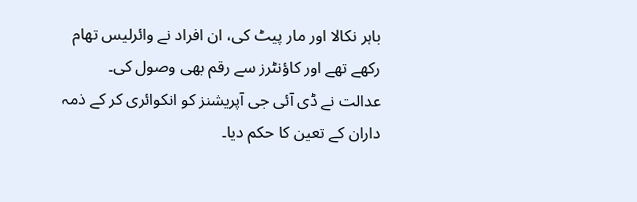باہر نکالا اور مار پیٹ کی، ان افراد نے وائرلیس تھام رکھے تھے اور کاؤنٹرز سے رقم بھی وصول کی۔
عدالت نے ڈی آئی جی آپریشنز کو انکوائری کر کے ذمہ داران کے تعین کا حکم دیا۔